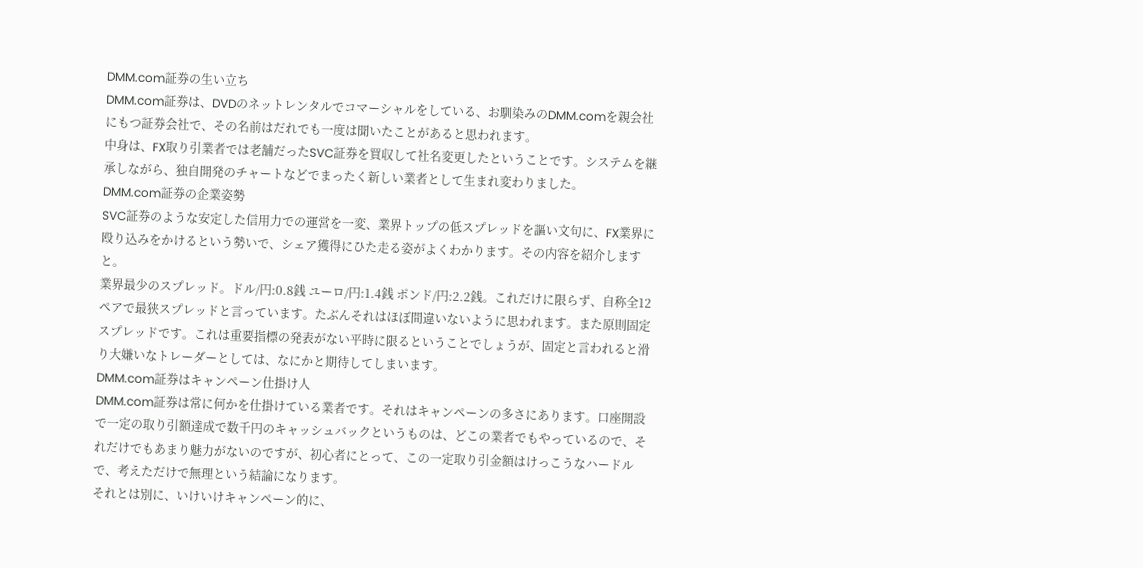DMM.com証券の生い立ち
DMM.com証券は、DVDのネットレンタルでコマーシャルをしている、お馴染みのDMM.comを親会社にもつ証券会社で、その名前はだれでも一度は聞いたことがあると思われます。
中身は、FX取り引業者では老舗だったSVC証券を買収して社名変更したということです。システムを継承しながら、独自開発のチャートなどでまったく新しい業者として生まれ変わりました。
DMM.com証券の企業姿勢
SVC証券のような安定した信用力での運営を一変、業界トップの低スプレッドを謳い文句に、FX業界に殴り込みをかけるという勢いで、シェア獲得にひた走る姿がよくわかります。その内容を紹介しますと。
業界最少のスプレッド。ドル/円:0.8銭 ユーロ/円:1.4銭 ポンド/円:2.2銭。これだけに限らず、自称全12ペアで最狭スプレッドと言っています。たぶんそれはほぼ間違いないように思われます。また原則固定スプレッドです。これは重要指標の発表がない平時に限るということでしょうが、固定と言われると滑り大嫌いなトレーダーとしては、なにかと期待してしまいます。
DMM.com証券はキャンペーン仕掛け人
DMM.com証券は常に何かを仕掛けている業者です。それはキャンペーンの多さにあります。口座開設で一定の取り引額達成で数千円のキャッシュバックというものは、どこの業者でもやっているので、それだけでもあまり魅力がないのですが、初心者にとって、この一定取り引金額はけっこうなハードルで、考えただけで無理という結論になります。
それとは別に、いけいけキャンペーン的に、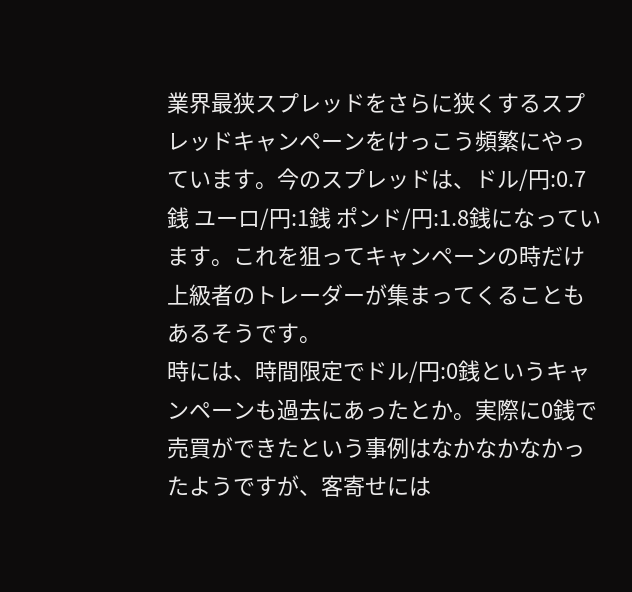業界最狭スプレッドをさらに狭くするスプレッドキャンペーンをけっこう頻繁にやっています。今のスプレッドは、ドル/円:0.7銭 ユーロ/円:1銭 ポンド/円:1.8銭になっています。これを狙ってキャンペーンの時だけ上級者のトレーダーが集まってくることもあるそうです。
時には、時間限定でドル/円:0銭というキャンペーンも過去にあったとか。実際に0銭で売買ができたという事例はなかなかなかったようですが、客寄せには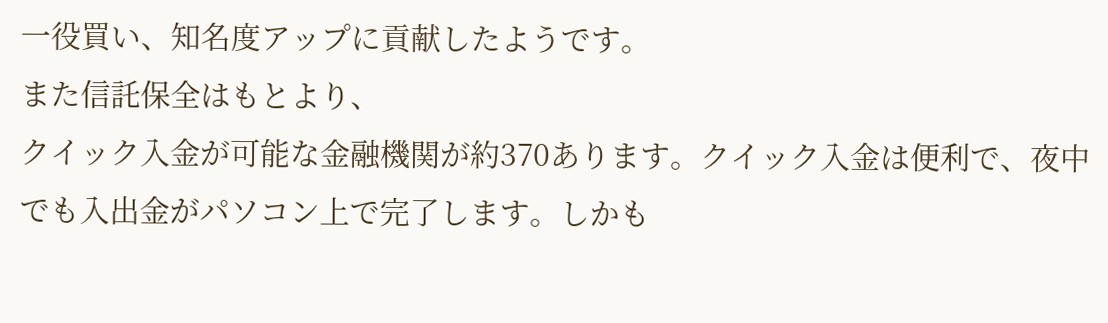一役買い、知名度アップに貢献したようです。
また信託保全はもとより、
クイック入金が可能な金融機関が約370あります。クイック入金は便利で、夜中でも入出金がパソコン上で完了します。しかも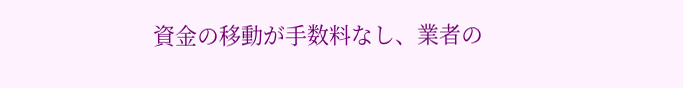資金の移動が手数料なし、業者の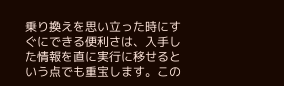乗り換えを思い立った時にすぐにできる便利さは、入手した情報を直に実行に移せるという点でも重宝します。この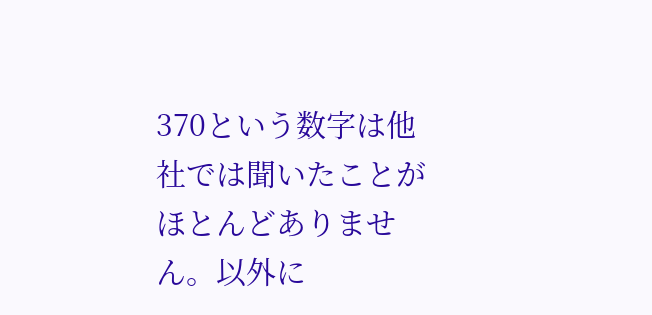370という数字は他社では聞いたことがほとんどありません。以外に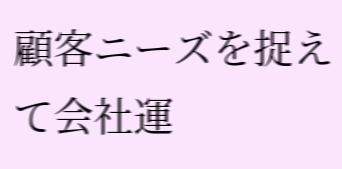顧客ニーズを捉えて会社運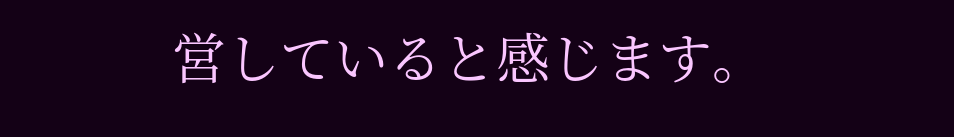営していると感じます。